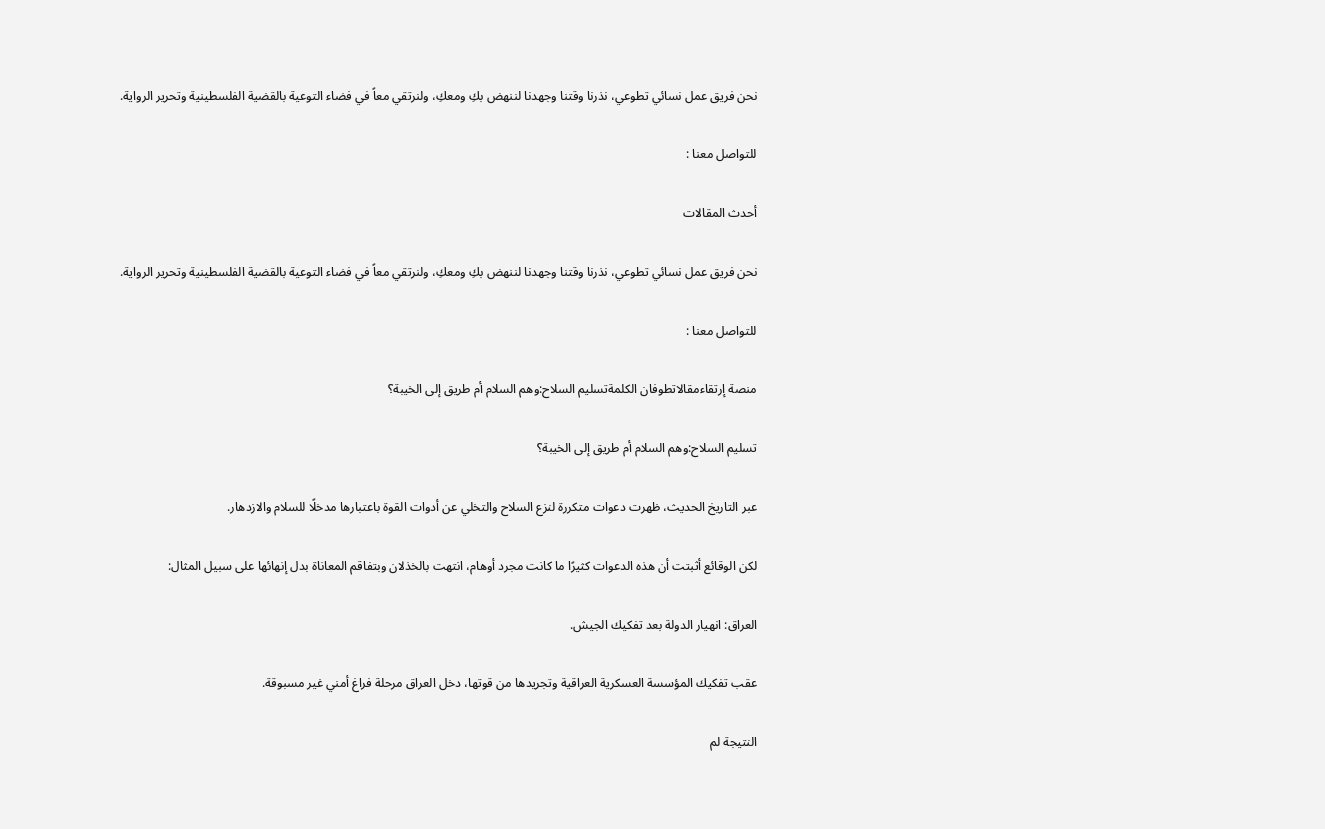نحن فريق عمل نسائي تطوعي، نذرنا وقتنا وجهدنا لننهض بكِ ومعكِ، ولنرتقي معاً في فضاء التوعية بالقضية الفلسطينية وتحرير الرواية.

للتواصل معنا :

أحدث المقالات

نحن فريق عمل نسائي تطوعي، نذرنا وقتنا وجهدنا لننهض بكِ ومعكِ، ولنرتقي معاً في فضاء التوعية بالقضية الفلسطينية وتحرير الرواية.

للتواصل معنا :

منصة إرتقاءمقالاتطوفان الكلمةتسليم السلاح:وهم السلام أم طريق إلى الخيبة؟

تسليم السلاح:وهم السلام أم طريق إلى الخيبة؟

عبر التاريخ الحديث، ظهرت دعوات متكررة لنزع السلاح والتخلي عن أدوات القوة باعتبارها مدخلًا للسلام والازدهار.

لكن الوقائع أثبتت أن هذه الدعوات كثيرًا ما كانت مجرد أوهام، انتهت بالخذلان وبتفاقم المعاناة بدل إنهائها على سبيل المثال:

العراق: انهيار الدولة بعد تفكيك الجيش.

عقب تفكيك المؤسسة العسكرية العراقية وتجريدها من قوتها، دخل العراق مرحلة فراغ أمني غير مسبوقة.

النتيجة لم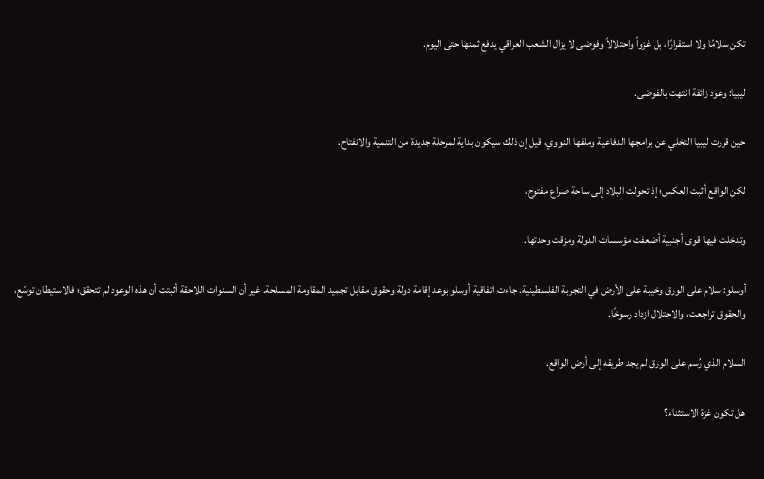تكن سلامًا ولا استقرارًا، بل غزواً واحتلالاً وفوضى لا يزال الشعب العراقي يدفع ثمنها حتى اليوم.

ليبيا: وعود زائفة انتهت بالفوضى.

حين قررت ليبيا التخلي عن برامجها الدفاعية وملفها النووي، قيل إن ذلك سيكون بداية لمرحلة جديدة من التنمية والانفتاح.

لكن الواقع أثبت العكس؛ إذ تحولت البلاد إلى ساحة صراع مفتوح،

وتدخلت فيها قوى أجنبية أضعفت مؤسسات الدولة ومزقت وحدتها.

أوسلو: سلام على الورق وخيبة على الأرض في التجربة الفلسطينية. جاءت اتفاقية أوسلو بوعد إقامة دولة وحقوق مقابل تجميد المقاومة المسلحة. غير أن السنوات اللاحقة أثبتت أن هذه الوعود لم تتحقق؛ فالاستيطان توسّع، والحقوق تراجعت، والاحتلال ازداد رسوخًا.

السلام الذي رُسم على الورق لم يجد طريقه إلى أرض الواقع.

هل تكون غزة الاستثناء؟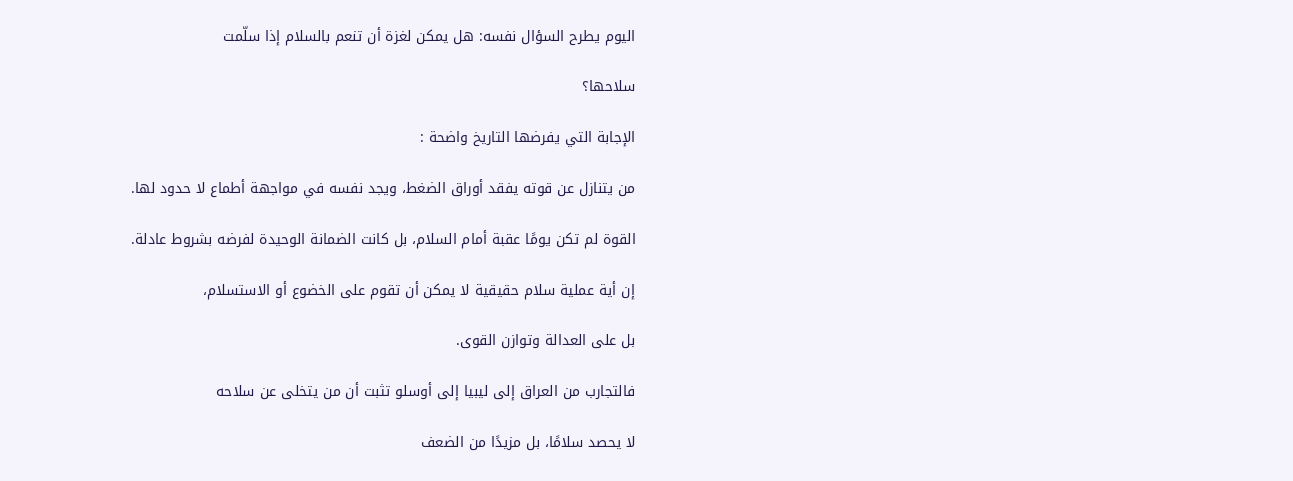اليوم يطرح السؤال نفسه: هل يمكن لغزة أن تنعم بالسلام إذا سلّمت

سلاحها؟

الإجابة التي يفرضها التاريخ واضحة :

من يتنازل عن قوته يفقد أوراق الضغط، ويجد نفسه في مواجهة أطماع لا حدود لها.

القوة لم تكن يومًا عقبة أمام السلام، بل كانت الضمانة الوحيدة لفرضه بشروط عادلة.

إن أية عملية سلام حقيقية لا يمكن أن تقوم على الخضوع أو الاستسلام،

بل على العدالة وتوازن القوى.

فالتجارب من العراق إلى ليبيا إلى أوسلو تثبت أن من يتخلى عن سلاحه

لا يحصد سلامًا، بل مزيدًا من الضعف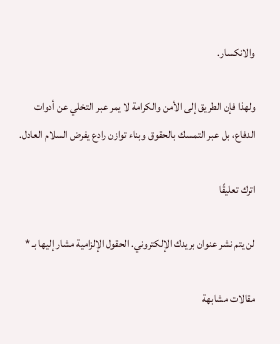والانكسار.

ولهذا فإن الطريق إلى الأمن والكرامة لا يمر عبر التخلي عن أدوات الدفاع، بل عبر التمسك بالحقوق وبناء توازن رادع يفرض السلام العادل.

اترك تعليقًا

لن يتم نشر عنوان بريدك الإلكتروني. الحقول الإلزامية مشار إليها بـ *

مقالات مشابهة